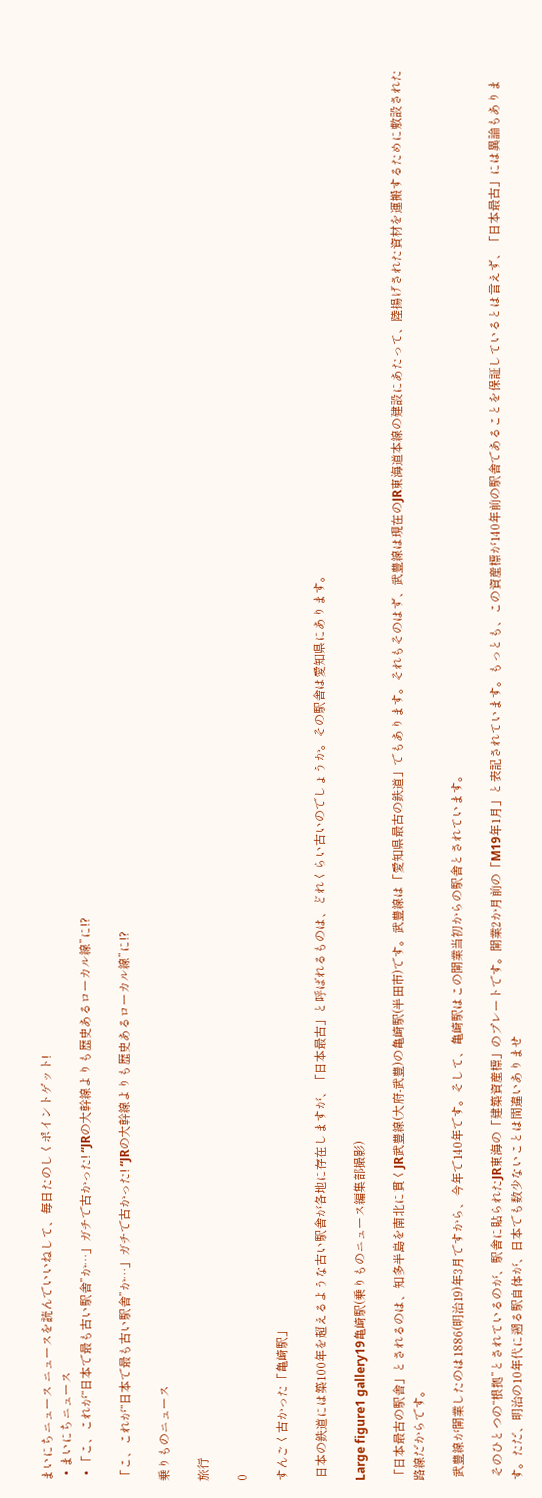まいにちニュース ニュースを読んでいいねして、毎日たのしくポイントゲット!
  • まいにちニュース
  • 「こ、これが“日本で最も古い駅舎”か…」ガチで古かった! “JRの大幹線よりも歴史あるローカル線”に!?

「こ、これが“日本で最も古い駅舎”か…」ガチで古かった! “JRの大幹線よりも歴史あるローカル線”に!?

乗りものニュース

旅行

0

すんごく古かった「亀崎駅」

 日本の鉄道には築100年を超えるような古い駅舎が各地に存在しますが、「日本最古」と呼ばれるものは、どれくらい古いのでしょうか。その駅舎は愛知県にあります。

Large figure1 gallery19亀崎駅(乗りものニュース編集部撮影)

「日本最古の駅舎」とされるのは、知多半島を南北に貫くJR武豊線(大府-武豊)の亀崎駅(半田市)です。武豊線は「愛知県最古の鉄道」でもあります。それもそのはず、武豊線は現在のJR東海道本線の建設にあたって、陸揚げされた資材を運搬するために敷設された路線だからです。

 武豊線が開業したのは1886(明治19)年3月ですから、今年で140年です。そして、亀崎駅はこの開業当初からの駅舎とされています。

 そのひとつの“根拠”とされているのが、駅舎に貼られたJR東海の「建築資産標」のプレートです。開業2か月前の「M19年1月」と表記されています。もっとも、この資産標が140年前の駅舎であることを保証しているとは言えず、「日本最古」には異論もあります。ただ、明治の10年代に遡る駅自体が、日本でも数少ないことは間違いありませ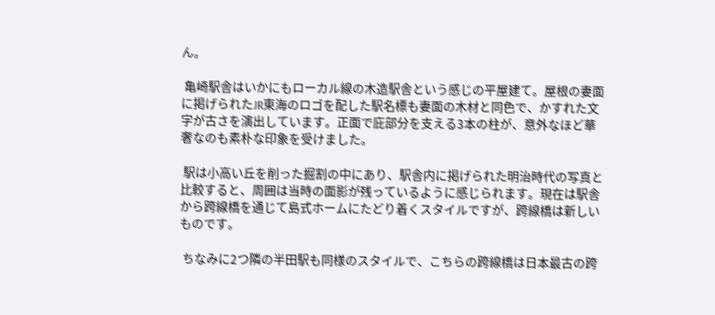ん。

 亀崎駅舎はいかにもローカル線の木造駅舎という感じの平屋建て。屋根の妻面に掲げられたJR東海のロゴを配した駅名標も妻面の木材と同色で、かすれた文字が古さを演出しています。正面で庇部分を支える3本の柱が、意外なほど華奢なのも素朴な印象を受けました。

 駅は小高い丘を削った掘割の中にあり、駅舎内に掲げられた明治時代の写真と比較すると、周囲は当時の面影が残っているように感じられます。現在は駅舎から跨線橋を通じて島式ホームにたどり着くスタイルですが、跨線橋は新しいものです。

 ちなみに2つ隣の半田駅も同様のスタイルで、こちらの跨線橋は日本最古の跨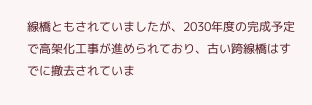線橋ともされていましたが、2030年度の完成予定で高架化工事が進められており、古い跨線橋はすでに撤去されていま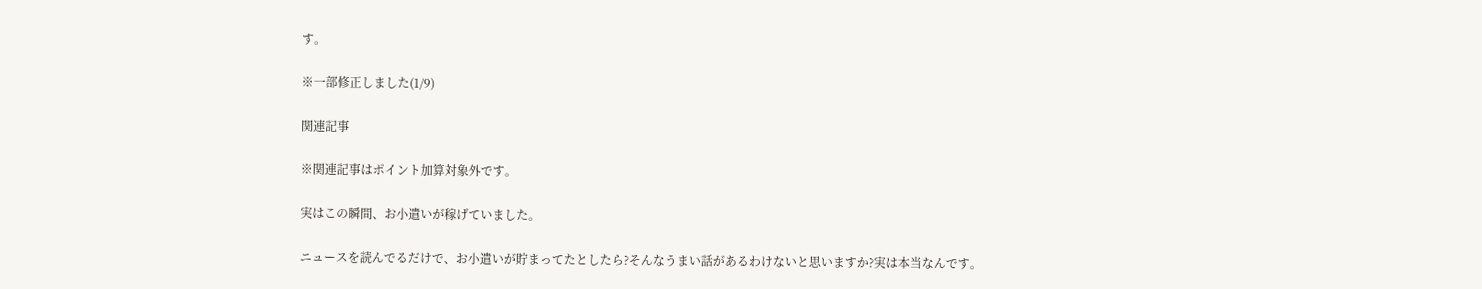す。

※一部修正しました(1/9)

関連記事

※関連記事はポイント加算対象外です。

実はこの瞬間、お小遣いが稼げていました。

ニュースを読んでるだけで、お小遣いが貯まってたとしたら?そんなうまい話があるわけないと思いますか?実は本当なんです。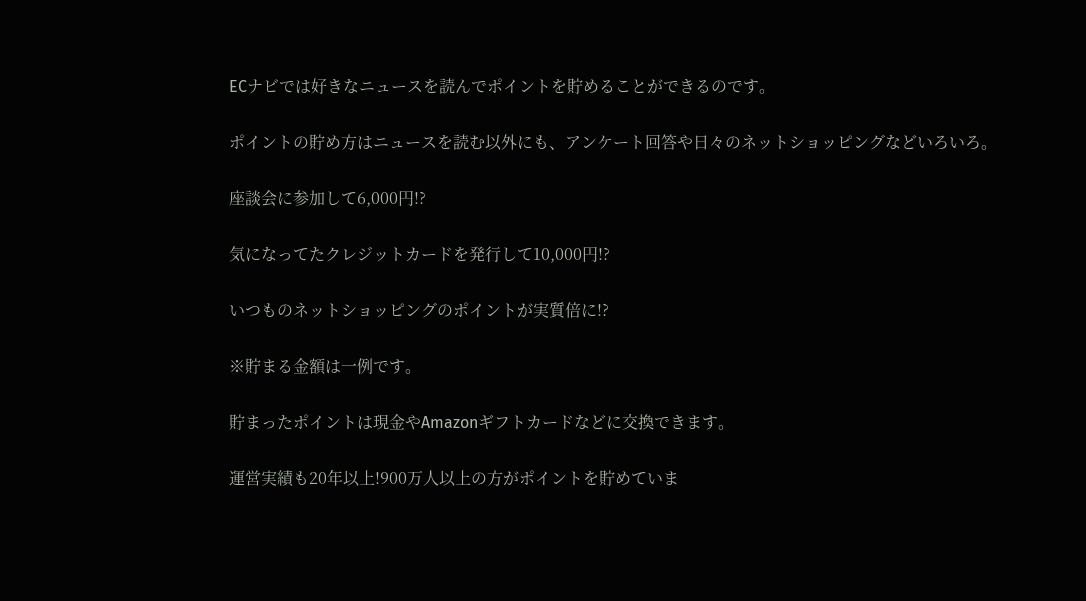ECナビでは好きなニュースを読んでポイントを貯めることができるのです。

ポイントの貯め方はニュースを読む以外にも、アンケート回答や日々のネットショッピングなどいろいろ。

座談会に参加して6,000円!?

気になってたクレジットカードを発行して10,000円!?

いつものネットショッピングのポイントが実質倍に!?

※貯まる金額は一例です。

貯まったポイントは現金やAmazonギフトカードなどに交換できます。

運営実績も20年以上!900万人以上の方がポイントを貯めていま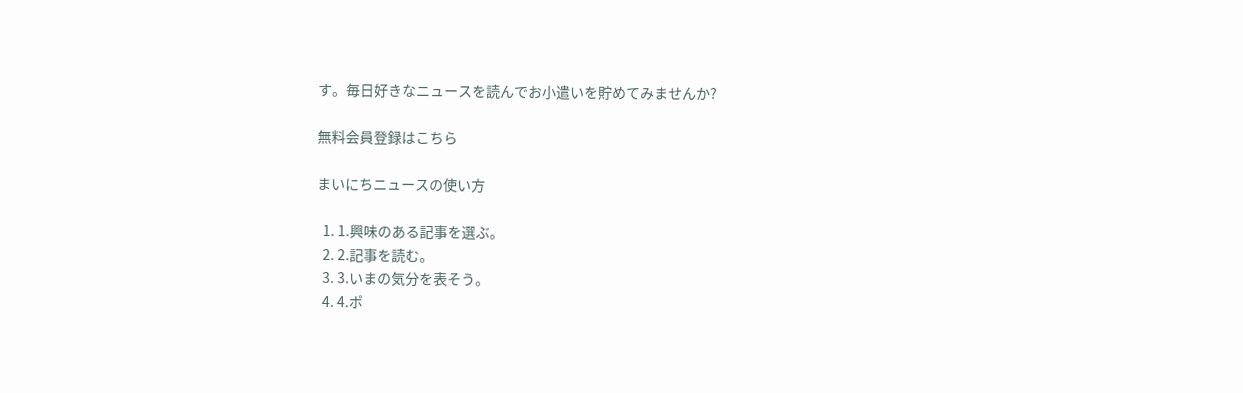す。毎日好きなニュースを読んでお小遣いを貯めてみませんか?

無料会員登録はこちら

まいにちニュースの使い方

  1. 1.興味のある記事を選ぶ。
  2. 2.記事を読む。
  3. 3.いまの気分を表そう。
  4. 4.ポ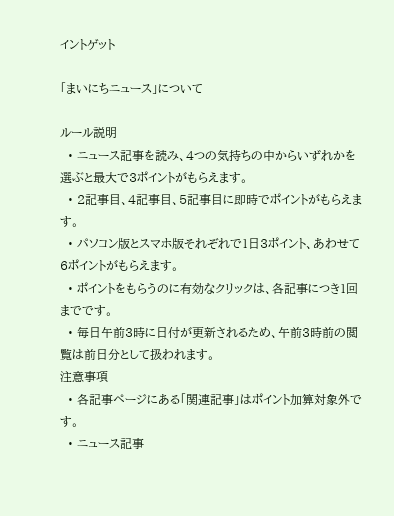イントゲット

「まいにちニュース」について

ルール説明
  • ニュース記事を読み、4つの気持ちの中からいずれかを選ぶと最大で3ポイントがもらえます。
  • 2記事目、4記事目、5記事目に即時でポイントがもらえます。
  • パソコン版とスマホ版それぞれで1日3ポイント、あわせて6ポイントがもらえます。
  • ポイントをもらうのに有効なクリックは、各記事につき1回までです。
  • 毎日午前3時に日付が更新されるため、午前3時前の閲覧は前日分として扱われます。
注意事項
  • 各記事ページにある「関連記事」はポイント加算対象外です。
  • ニュース記事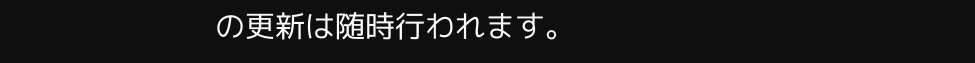の更新は随時行われます。